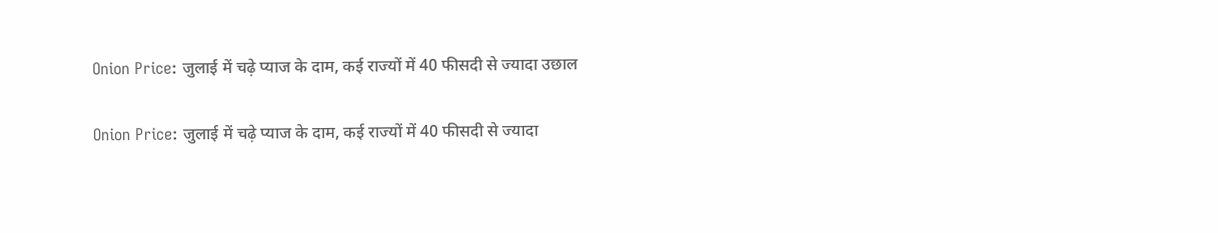Onion Price: जुलाई में चढ़े प्याज के दाम, कई राज्यों में 40 फीसदी से ज्यादा उछाल

Onion Price: जुलाई में चढ़े प्याज के दाम, कई राज्यों में 40 फीसदी से ज्यादा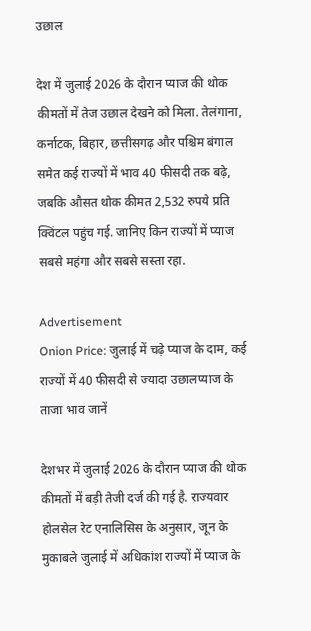उछाल

देश में जुलाई 2026 के दौरान प्याज की थोक कीमतों में तेज उछाल देखने को मिला. तेलंगाना, कर्नाटक, बिहार, छत्तीसगढ़ और पश्चिम बंगाल समेत कई राज्यों में भाव 40 फीसदी तक बढ़े, जबकि औसत थोक कीमत 2,532 रुपये प्रति क्विंटल पहुंच गई. जानिए किन राज्यों में प्याज सबसे महंगा और सबसे सस्ता रहा.

Advertisement
Onion Price: जुलाई में चढ़े प्याज के दाम, कई राज्यों में 40 फीसदी से ज्यादा उछालप्याज के ताजा भाव जानें

देशभर में जुलाई 2026 के दौरान प्याज की थोक कीमतों में बड़ी तेजी दर्ज की गई है. राज्यवार होलसेल रेट एनालिसिस के अनुसार, जून के मुकाबले जुलाई में अधिकांश राज्यों में प्याज के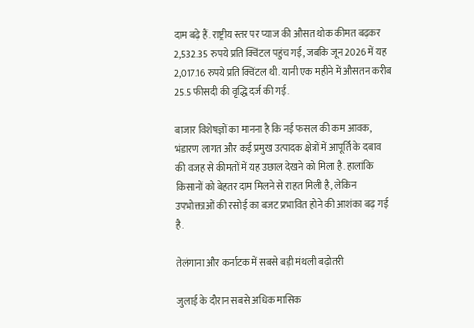दाम बढ़े हैं. राष्ट्रीय स्तर पर प्याज की औसत थोक कीमत बढ़कर 2,532.35 रुपये प्रति क्विंटल पहुंच गई, जबकि जून 2026 में यह 2,017.16 रुपये प्रति क्विंटल थी. यानी एक महीने में औसतन करीब 25.5 फीसदी की वृद्धि दर्ज की गई.

बाजार विशेषज्ञों का मानना है कि नई फसल की कम आवक, भंडारण लागत और कई प्रमुख उत्पादक क्षेत्रों में आपूर्ति के दबाव की वजह से कीमतों में यह उछाल देखने को मिला है. हालांकि किसानों को बेहतर दाम मिलने से राहत मिली है, लेकिन उपभोक्ताओं की रसोई का बजट प्रभावित होने की आशंका बढ़ गई है.

तेलंगाना और कर्नाटक में सबसे बड़ी मंथली बढ़ोतरी

जुलाई के दौरान सबसे अधिक मासिक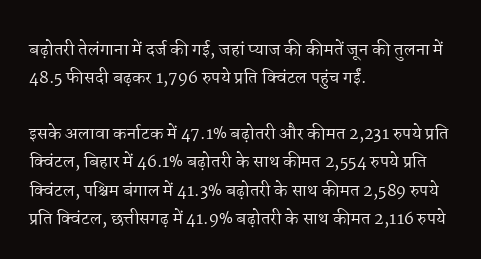बढ़ोतरी तेलंगाना में दर्ज की गई, जहां प्याज की कीमतें जून की तुलना में 48.5 फीसदी बढ़कर 1,796 रुपये प्रति क्विंटल पहुंच गईं.

इसके अलावा कर्नाटक में 47.1% बढ़ोतरी और कीमत 2,231 रुपये प्रति क्विंटल, बिहार में 46.1% बढ़ोतरी के साथ कीमत 2,554 रुपये प्रति क्विंटल, पश्चिम बंगाल में 41.3% बढ़ोतरी के साथ कीमत 2,589 रुपये प्रति क्विंटल, छत्तीसगढ़ में 41.9% बढ़ोतरी के साथ कीमत 2,116 रुपये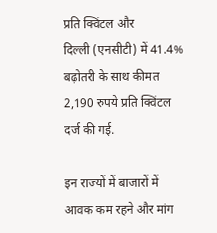प्रति क्विंटल और
दिल्ली (एनसीटी) में 41.4% बढ़ोतरी के साथ कीमत 2,190 रुपये प्रति क्विंटल दर्ज की गई.

इन राज्यों में बाजारों में आवक कम रहने और मांग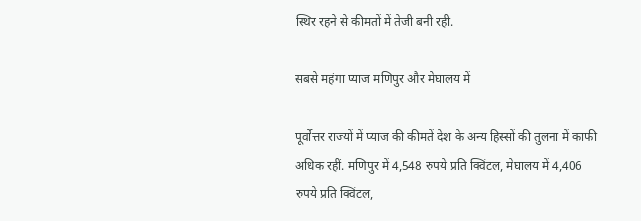स्थिर रहने से कीमतों में तेजी बनी रही.

सबसे महंगा प्याज मणिपुर और मेघालय में

पूर्वोत्तर राज्यों में प्याज की कीमतें देश के अन्य हिस्सों की तुलना में काफी अधिक रहीं. मणिपुर में 4,548 रुपये प्रति क्विंटल, मेघालय में 4,406 रुपये प्रति क्विंटल,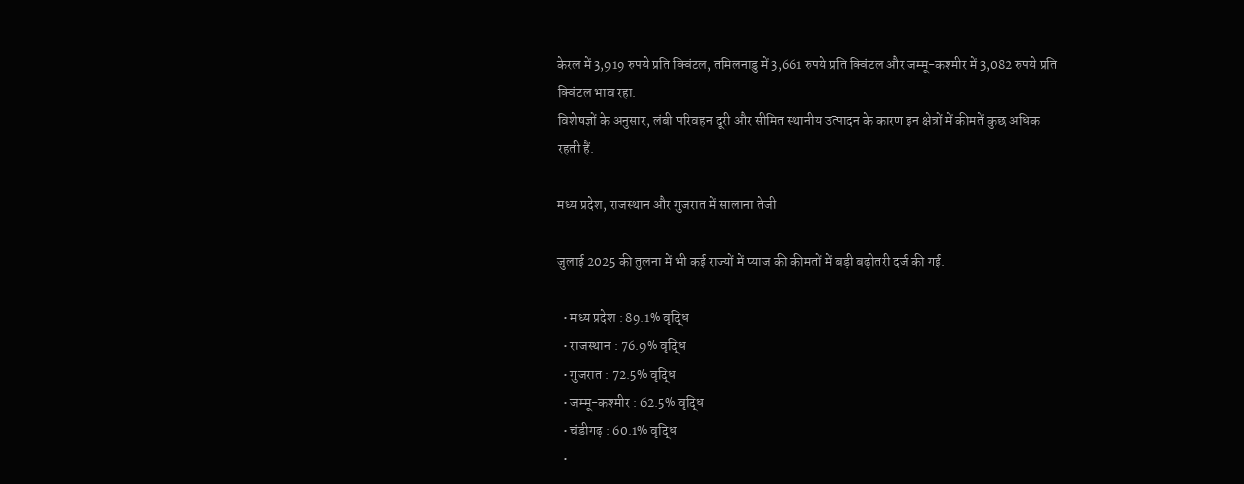केरल में 3,919 रुपये प्रति क्विंटल, तमिलनाडु में 3,661 रुपये प्रति क्विंटल और जम्मू-कश्मीर में 3,082 रुपये प्रति क्विंटल भाव रहा.
विशेषज्ञों के अनुसार, लंबी परिवहन दूरी और सीमित स्थानीय उत्पादन के कारण इन क्षेत्रों में कीमतें कुछ अधिक रहती हैं.

मध्य प्रदेश, राजस्थान और गुजरात में सालाना तेजी

जुलाई 2025 की तुलना में भी कई राज्यों में प्याज की कीमतों में बड़ी बढ़ोतरी दर्ज की गई.

  • मध्य प्रदेश : 89.1% वृद्धि
  • राजस्थान : 76.9% वृद्धि
  • गुजरात : 72.5% वृद्धि
  • जम्मू-कश्मीर : 62.5% वृद्धि
  • चंडीगढ़ : 60.1% वृद्धि
  •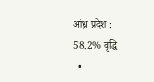आंध्र प्रदेश : 58.2% वृद्धि
  •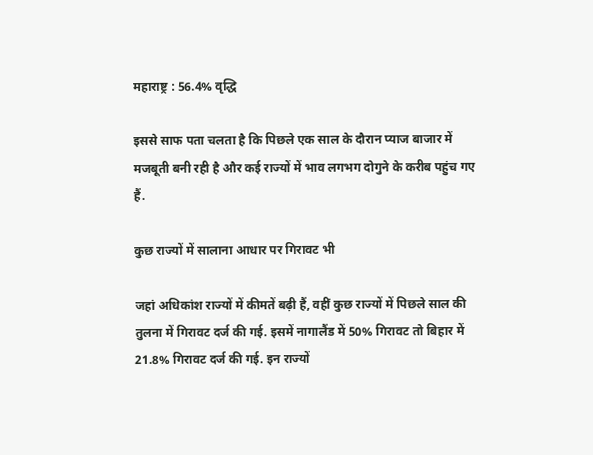महाराष्ट्र : 56.4% वृद्धि

इससे साफ पता चलता है कि पिछले एक साल के दौरान प्याज बाजार में मजबूती बनी रही है और कई राज्यों में भाव लगभग दोगुने के करीब पहुंच गए हैं.

कुछ राज्यों में सालाना आधार पर गिरावट भी

जहां अधिकांश राज्यों में कीमतें बढ़ी हैं, वहीं कुछ राज्यों में पिछले साल की तुलना में गिरावट दर्ज की गई. इसमें नागालैंड में 50% गिरावट तो बिहार में 21.8% गिरावट दर्ज की गई. इन राज्यों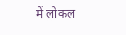में लोकल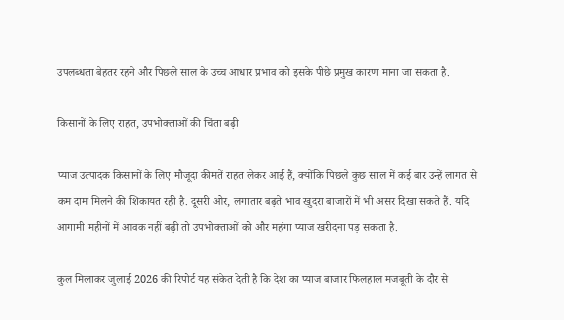उपलब्धता बेहतर रहने और पिछले साल के उच्च आधार प्रभाव को इसके पीछे प्रमुख कारण माना जा सकता है.

किसानों के लिए राहत, उपभोक्ताओं की चिंता बढ़ी

प्याज उत्पादक किसानों के लिए मौजूदा कीमतें राहत लेकर आई हैं, क्योंकि पिछले कुछ साल में कई बार उन्हें लागत से कम दाम मिलने की शिकायत रही है. दूसरी ओर, लगातार बढ़ते भाव खुदरा बाजारों में भी असर दिखा सकते हैं. यदि आगामी महीनों में आवक नहीं बढ़ी तो उपभोक्ताओं को और महंगा प्याज खरीदना पड़ सकता है.

कुल मिलाकर जुलाई 2026 की रिपोर्ट यह संकेत देती है कि देश का प्याज बाजार फिलहाल मजबूती के दौर से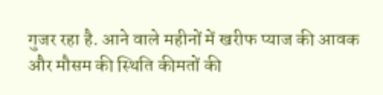गुजर रहा है. आने वाले महीनों में खरीफ प्याज की आवक और मौसम की स्थिति कीमतों की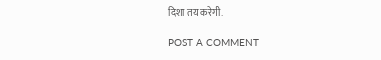दिशा तय करेगी.

POST A COMMENT